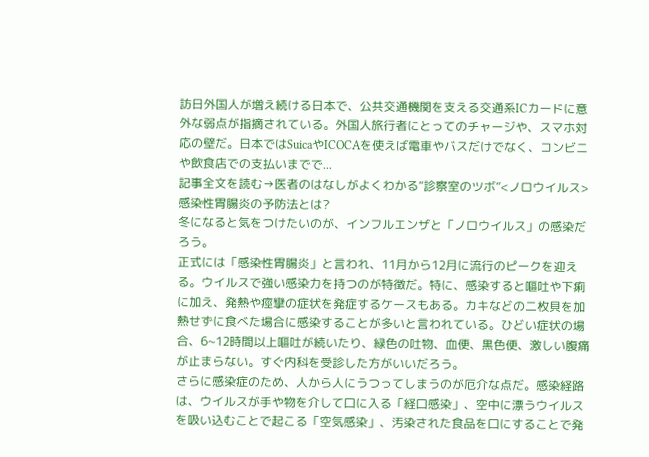訪日外国人が増え続ける日本で、公共交通機関を支える交通系ICカードに意外な弱点が指摘されている。外国人旅行者にとってのチャージや、スマホ対応の壁だ。日本ではSuicaやICOCAを使えば電車やバスだけでなく、コンビニや飲食店での支払いまでで...
記事全文を読む→医者のはなしがよくわかる“診察室のツボ”<ノロウイルス>感染性胃腸炎の予防法とは?
冬になると気をつけたいのが、インフルエンザと「ノロウイルス」の感染だろう。
正式には「感染性胃腸炎」と言われ、11月から12月に流行のピークを迎える。ウイルスで強い感染力を持つのが特徴だ。特に、感染すると嘔吐や下痢に加え、発熱や痙攣の症状を発症するケースもある。カキなどの二枚貝を加熱せずに食べた場合に感染することが多いと言われている。ひどい症状の場合、6~12時間以上嘔吐が続いたり、緑色の吐物、血便、黒色便、激しい腹痛が止まらない。すぐ内科を受診した方がいいだろう。
さらに感染症のため、人から人にうつってしまうのが厄介な点だ。感染経路は、ウイルスが手や物を介して口に入る「経口感染」、空中に漂うウイルスを吸い込むことで起こる「空気感染」、汚染された食品を口にすることで発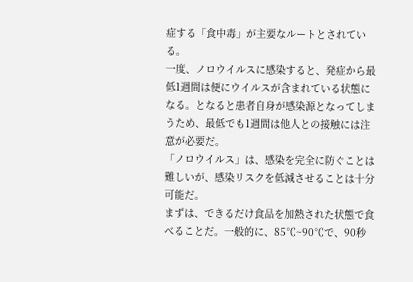症する「食中毒」が主要なルートとされている。
一度、ノロウイルスに感染すると、発症から最低1週間は便にウイルスが含まれている状態になる。となると患者自身が感染源となってしまうため、最低でも1週間は他人との接触には注意が必要だ。
「ノロウイルス」は、感染を完全に防ぐことは難しいが、感染リスクを低減させることは十分可能だ。
まずは、できるだけ食品を加熱された状態で食べることだ。一般的に、85℃~90℃で、90秒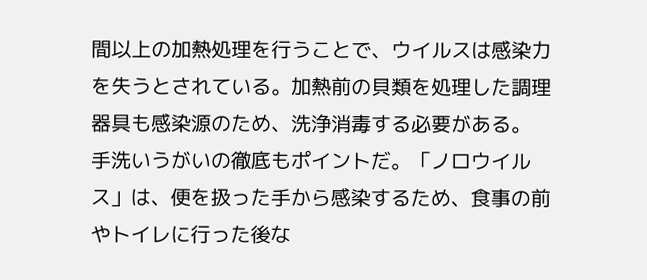間以上の加熱処理を行うことで、ウイルスは感染力を失うとされている。加熱前の貝類を処理した調理器具も感染源のため、洗浄消毒する必要がある。
手洗いうがいの徹底もポイントだ。「ノロウイルス」は、便を扱った手から感染するため、食事の前やトイレに行った後な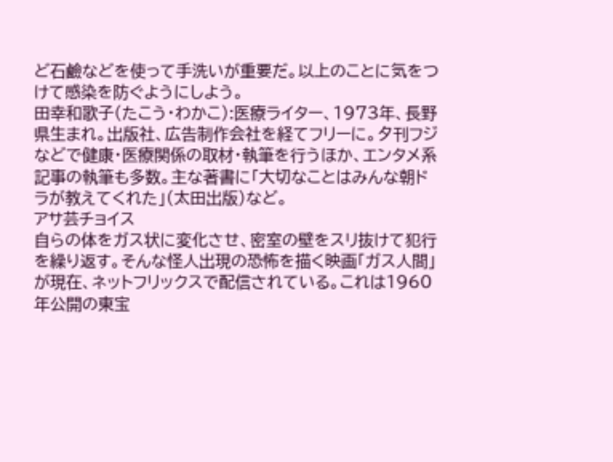ど石鹼などを使って手洗いが重要だ。以上のことに気をつけて感染を防ぐようにしよう。
田幸和歌子(たこう・わかこ):医療ライター、1973年、長野県生まれ。出版社、広告制作会社を経てフリーに。夕刊フジなどで健康・医療関係の取材・執筆を行うほか、エンタメ系記事の執筆も多数。主な著書に「大切なことはみんな朝ドラが教えてくれた」(太田出版)など。
アサ芸チョイス
自らの体をガス状に変化させ、密室の壁をスリ抜けて犯行を繰り返す。そんな怪人出現の恐怖を描く映画「ガス人間」が現在、ネットフリックスで配信されている。これは1960年公開の東宝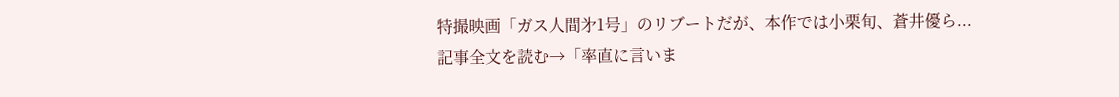特撮映画「ガス人間㐧1号」のリブートだが、本作では小栗旬、蒼井優ら...
記事全文を読む→「率直に言いま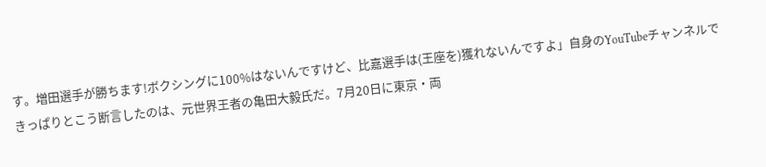す。増田選手が勝ちます!ボクシングに100%はないんですけど、比嘉選手は(王座を)獲れないんですよ」自身のYouTubeチャンネルできっぱりとこう断言したのは、元世界王者の亀田大毅氏だ。7月20日に東京・両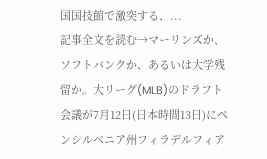国国技館で激突する、...
記事全文を読む→マーリンズか、ソフトバンクか、あるいは大学残留か。大リーグ(MLB)のドラフト会議が7月12日(日本時間13日)にペンシルベニア州フィラデルフィア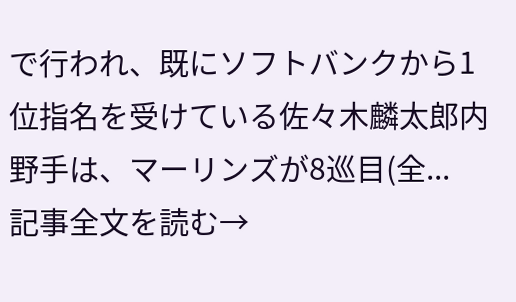で行われ、既にソフトバンクから1位指名を受けている佐々木麟太郎内野手は、マーリンズが8巡目(全...
記事全文を読む→